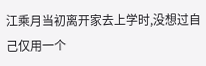江乘月当初离开家去上学时,没想过自己仅用一个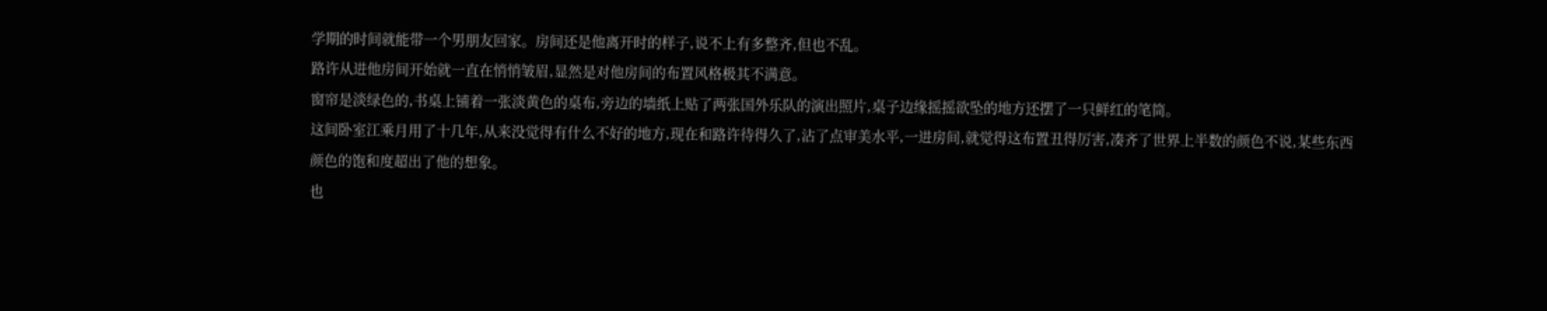学期的时间就能带一个男朋友回家。房间还是他离开时的样子,说不上有多整齐,但也不乱。
路许从进他房间开始就一直在悄悄皱眉,显然是对他房间的布置风格极其不满意。
窗帘是淡绿色的,书桌上铺着一张淡黄色的桌布,旁边的墙纸上贴了两张国外乐队的演出照片,桌子边缘摇摇欲坠的地方还摆了一只鲜红的笔筒。
这间卧室江乘月用了十几年,从来没觉得有什么不好的地方,现在和路许待得久了,沾了点审美水平,一进房间,就觉得这布置丑得厉害,凑齐了世界上半数的颜色不说,某些东西颜色的饱和度超出了他的想象。
也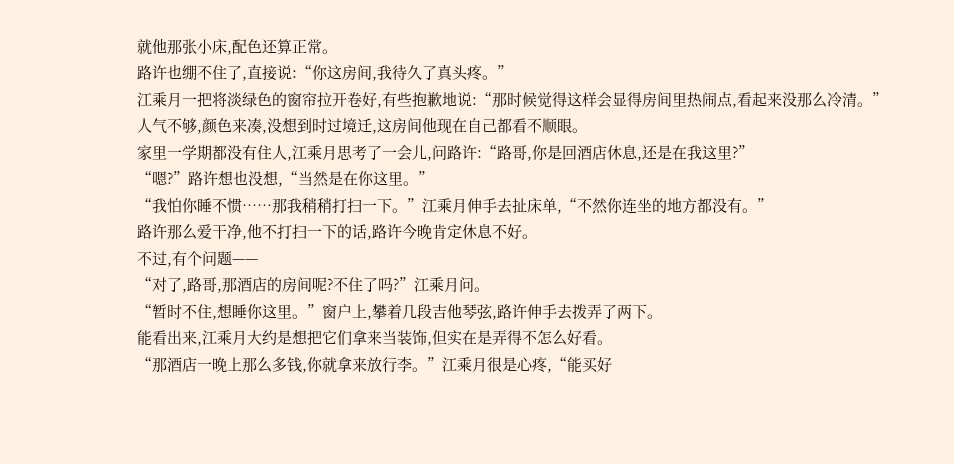就他那张小床,配色还算正常。
路许也绷不住了,直接说:“你这房间,我待久了真头疼。”
江乘月一把将淡绿色的窗帘拉开卷好,有些抱歉地说:“那时候觉得这样会显得房间里热闹点,看起来没那么冷清。”
人气不够,颜色来凑,没想到时过境迁,这房间他现在自己都看不顺眼。
家里一学期都没有住人,江乘月思考了一会儿,问路许:“路哥,你是回酒店休息,还是在我这里?”
“嗯?”路许想也没想,“当然是在你这里。”
“我怕你睡不惯……那我稍稍打扫一下。”江乘月伸手去扯床单,“不然你连坐的地方都没有。”
路许那么爱干净,他不打扫一下的话,路许今晚肯定休息不好。
不过,有个问题——
“对了,路哥,那酒店的房间呢?不住了吗?”江乘月问。
“暂时不住,想睡你这里。”窗户上,攀着几段吉他琴弦,路许伸手去拨弄了两下。
能看出来,江乘月大约是想把它们拿来当装饰,但实在是弄得不怎么好看。
“那酒店一晚上那么多钱,你就拿来放行李。”江乘月很是心疼,“能买好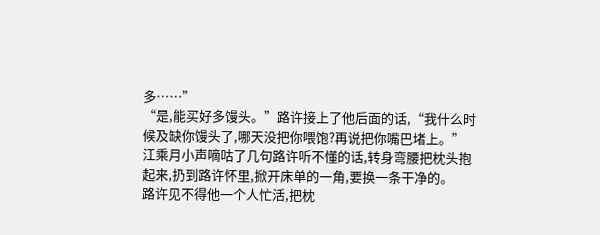多……”
“是,能买好多馒头。”路许接上了他后面的话,“我什么时候及缺你馒头了,哪天没把你喂饱?再说把你嘴巴堵上。”
江乘月小声嘀咕了几句路许听不懂的话,转身弯腰把枕头抱起来,扔到路许怀里,掀开床单的一角,要换一条干净的。
路许见不得他一个人忙活,把枕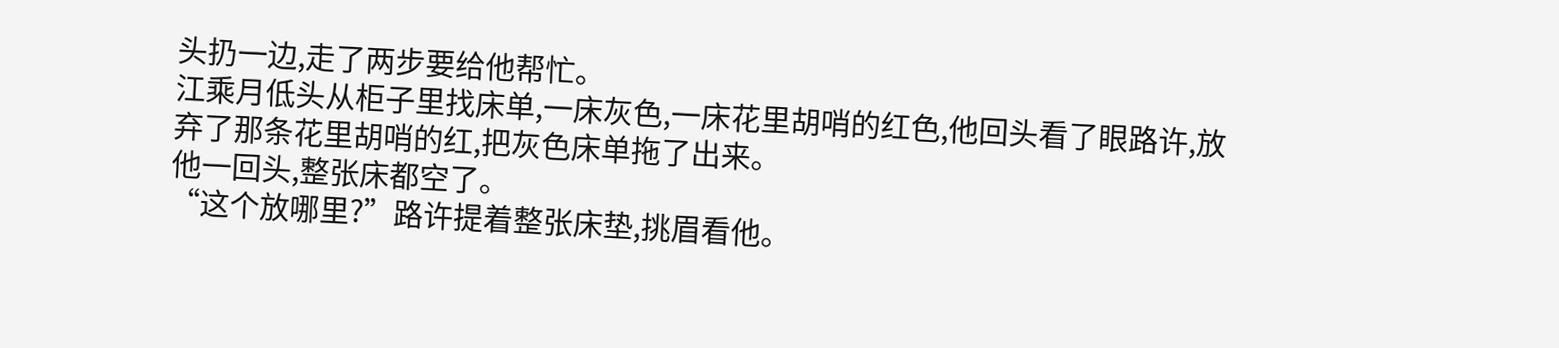头扔一边,走了两步要给他帮忙。
江乘月低头从柜子里找床单,一床灰色,一床花里胡哨的红色,他回头看了眼路许,放弃了那条花里胡哨的红,把灰色床单拖了出来。
他一回头,整张床都空了。
“这个放哪里?”路许提着整张床垫,挑眉看他。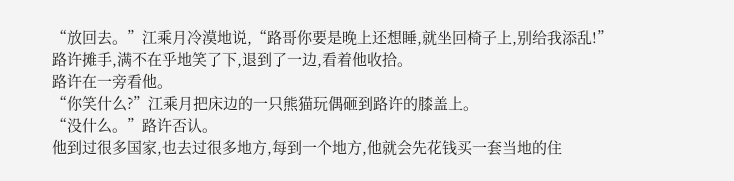“放回去。”江乘月冷漠地说,“路哥你要是晚上还想睡,就坐回椅子上,别给我添乱!”
路许摊手,满不在乎地笑了下,退到了一边,看着他收拾。
路许在一旁看他。
“你笑什么?”江乘月把床边的一只熊猫玩偶砸到路许的膝盖上。
“没什么。”路许否认。
他到过很多国家,也去过很多地方,每到一个地方,他就会先花钱买一套当地的住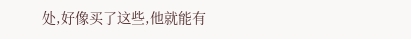处,好像买了这些,他就能有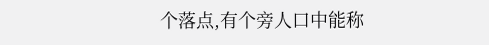个落点,有个旁人口中能称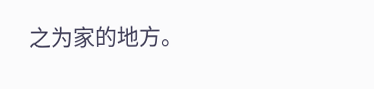之为家的地方。